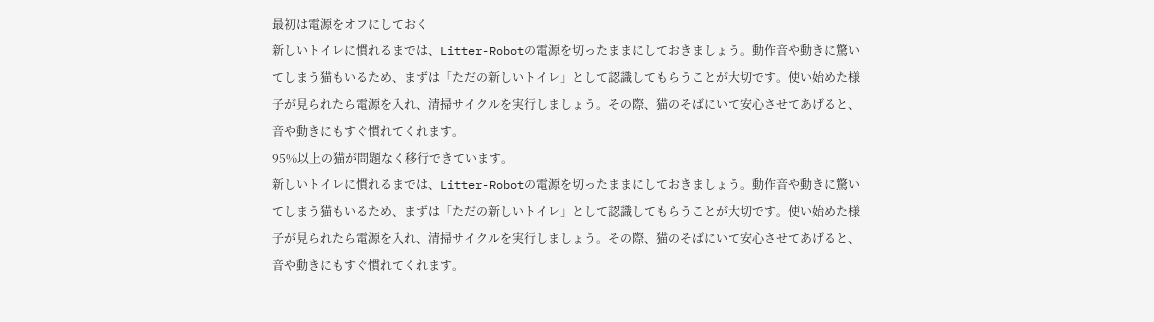最初は電源をオフにしておく
新しいトイレに慣れるまでは、Litter-Robotの電源を切ったままにしておきましょう。動作音や動きに驚いてしまう猫もいるため、まずは「ただの新しいトイレ」として認識してもらうことが大切です。使い始めた様子が見られたら電源を入れ、清掃サイクルを実行しましょう。その際、猫のそばにいて安心させてあげると、音や動きにもすぐ慣れてくれます。
95%以上の猫が問題なく移行できています。
新しいトイレに慣れるまでは、Litter-Robotの電源を切ったままにしておきましょう。動作音や動きに驚いてしまう猫もいるため、まずは「ただの新しいトイレ」として認識してもらうことが大切です。使い始めた様子が見られたら電源を入れ、清掃サイクルを実行しましょう。その際、猫のそばにいて安心させてあげると、音や動きにもすぐ慣れてくれます。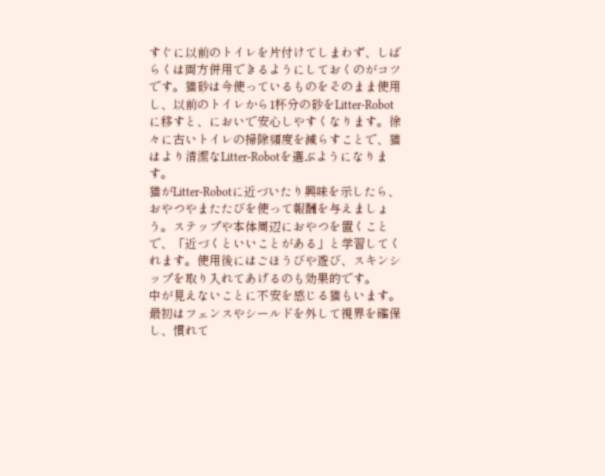すぐに以前のトイレを片付けてしまわず、しばらくは両方併用できるようにしておくのがコツです。猫砂は今使っているものをそのまま使用し、以前のトイレから1杯分の砂をLitter-Robotに移すと、においで安心しやすくなります。徐々に古いトイレの掃除頻度を減らすことで、猫はより清潔なLitter-Robotを選ぶようになります。
猫がLitter-Robotに近づいたり興味を示したら、おやつやまたたびを使って報酬を与えましょう。ステップや本体周辺におやつを置くことで、「近づくといいことがある」と学習してくれます。使用後にはごほうびや遊び、スキンシップを取り入れてあげるのも効果的です。
中が見えないことに不安を感じる猫もいます。最初はフェンスやシールドを外して視界を確保し、慣れて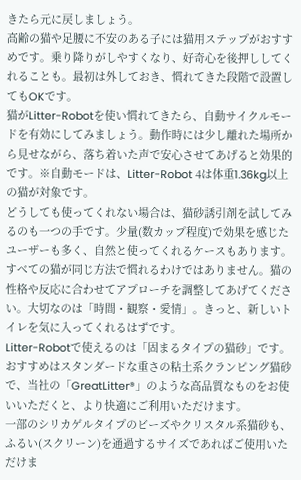きたら元に戻しましょう。
高齢の猫や足腰に不安のある子には猫用ステップがおすすめです。乗り降りがしやすくなり、好奇心を後押ししてくれることも。最初は外しておき、慣れてきた段階で設置してもOKです。
猫がLitter-Robotを使い慣れてきたら、自動サイクルモードを有効にしてみましょう。動作時には少し離れた場所から見せながら、落ち着いた声で安心させてあげると効果的です。※自動モードは、Litter-Robot 4は体重1.36kg以上の猫が対象です。
どうしても使ってくれない場合は、猫砂誘引剤を試してみるのも一つの手です。少量(数カップ程度)で効果を感じたユーザーも多く、自然と使ってくれるケースもあります。
すべての猫が同じ方法で慣れるわけではありません。猫の性格や反応に合わせてアプローチを調整してあげてください。大切なのは「時間・観察・愛情」。きっと、新しいトイレを気に入ってくれるはずです。
Litter-Robotで使えるのは「固まるタイプの猫砂」です。おすすめはスタンダードな重さの粘土系クランピング猫砂で、当社の「GreatLitter®」のような高品質なものをお使いいただくと、より快適にご利用いただけます。
一部のシリカゲルタイプのビーズやクリスタル系猫砂も、ふるい(スクリーン)を通過するサイズであればご使用いただけま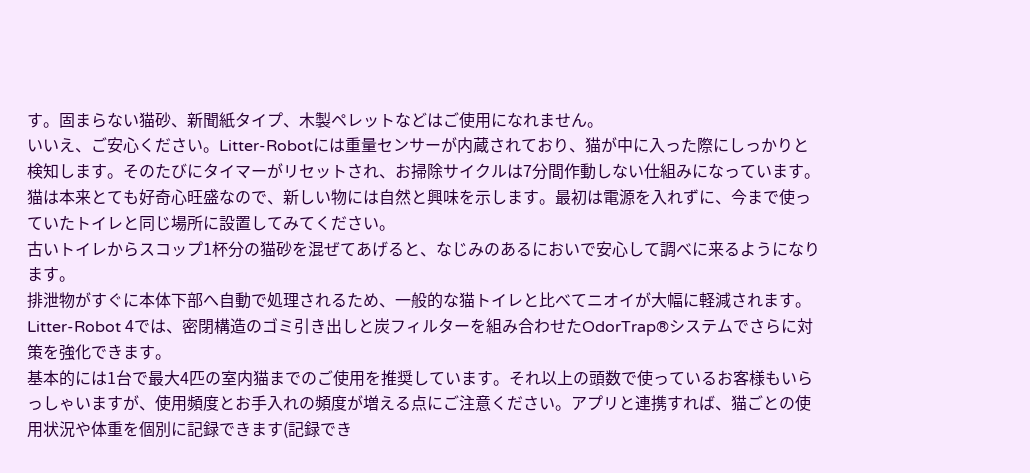す。固まらない猫砂、新聞紙タイプ、木製ペレットなどはご使用になれません。
いいえ、ご安心ください。Litter-Robotには重量センサーが内蔵されており、猫が中に入った際にしっかりと検知します。そのたびにタイマーがリセットされ、お掃除サイクルは7分間作動しない仕組みになっています。
猫は本来とても好奇心旺盛なので、新しい物には自然と興味を示します。最初は電源を入れずに、今まで使っていたトイレと同じ場所に設置してみてください。
古いトイレからスコップ1杯分の猫砂を混ぜてあげると、なじみのあるにおいで安心して調べに来るようになります。
排泄物がすぐに本体下部へ自動で処理されるため、一般的な猫トイレと比べてニオイが大幅に軽減されます。Litter-Robot 4では、密閉構造のゴミ引き出しと炭フィルターを組み合わせたOdorTrap®システムでさらに対策を強化できます。
基本的には1台で最大4匹の室内猫までのご使用を推奨しています。それ以上の頭数で使っているお客様もいらっしゃいますが、使用頻度とお手入れの頻度が増える点にご注意ください。アプリと連携すれば、猫ごとの使用状況や体重を個別に記録できます(記録でき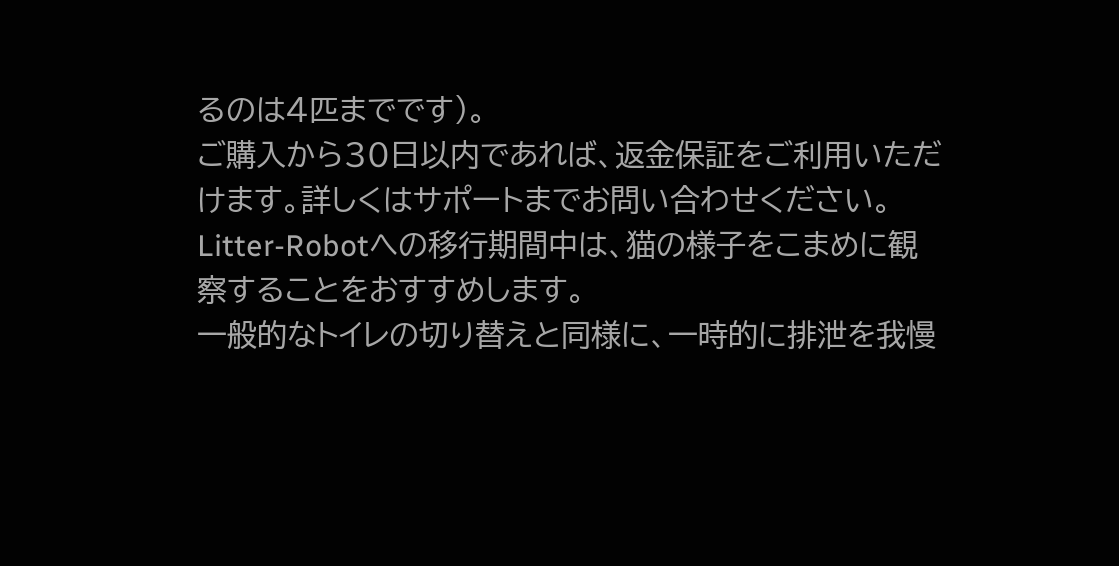るのは4匹までです)。
ご購入から30日以内であれば、返金保証をご利用いただけます。詳しくはサポートまでお問い合わせください。
Litter-Robotへの移行期間中は、猫の様子をこまめに観察することをおすすめします。
一般的なトイレの切り替えと同様に、一時的に排泄を我慢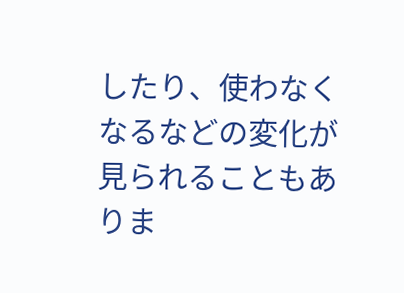したり、使わなくなるなどの変化が見られることもありま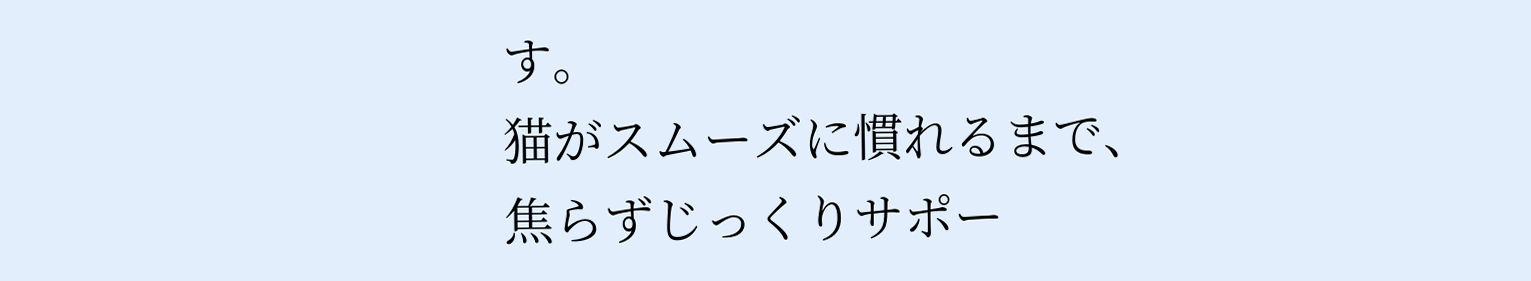す。
猫がスムーズに慣れるまで、焦らずじっくりサポー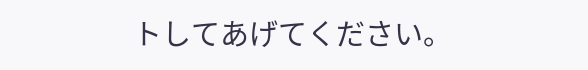トしてあげてください。